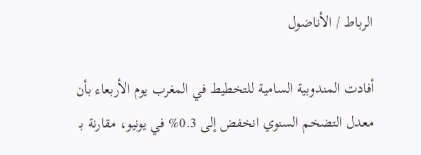الرباط / الأناضول

أفادت المندوبية السامية للتخطيط في المغرب يوم الأربعاء بأن معدل التضخم السنوي انخفض إلى 0.3% في يونيو، مقارنة بـ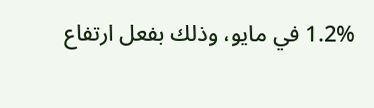1.2% في مايو، وذلك بفعل ارتفاع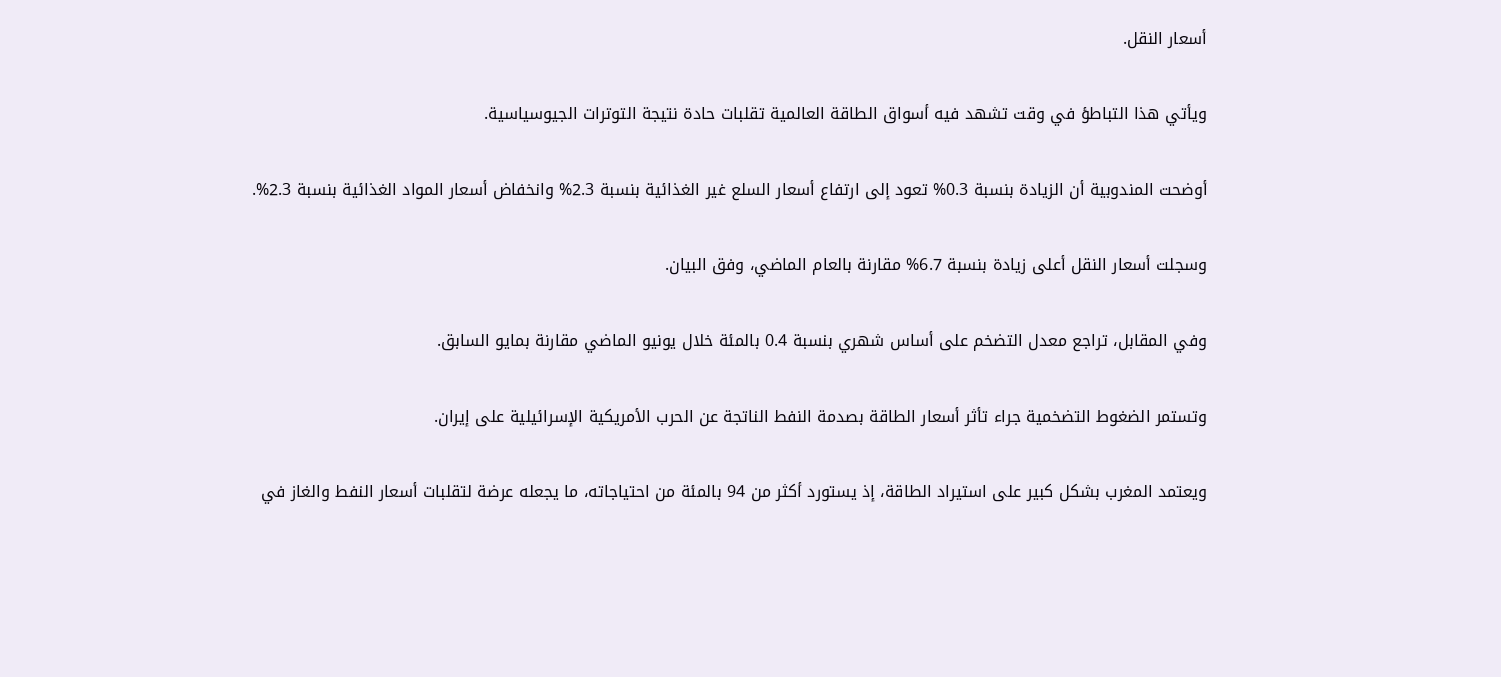أسعار النقل.

ويأتي هذا التباطؤ في وقت تشهد فيه أسواق الطاقة العالمية تقلبات حادة نتيجة التوترات الجيوسياسية.

أوضحت المندوبية أن الزيادة بنسبة 0.3% تعود إلى ارتفاع أسعار السلع غير الغذائية بنسبة 2.3% وانخفاض أسعار المواد الغذائية بنسبة 2.3%.

وسجلت أسعار النقل أعلى زيادة بنسبة 6.7% مقارنة بالعام الماضي، وفق البيان.

وفي المقابل، تراجع معدل التضخم على أساس شهري بنسبة 0.4 بالمئة خلال يونيو الماضي مقارنة بمايو السابق.

وتستمر الضغوط التضخمية جراء تأثر أسعار الطاقة بصدمة النفط الناتجة عن الحرب الأمريكية الإسرائيلية على إيران.

ويعتمد المغرب بشكل كبير على استيراد الطاقة، إذ يستورد أكثر من 94 بالمئة من احتياجاته، ما يجعله عرضة لتقلبات أسعار النفط والغاز في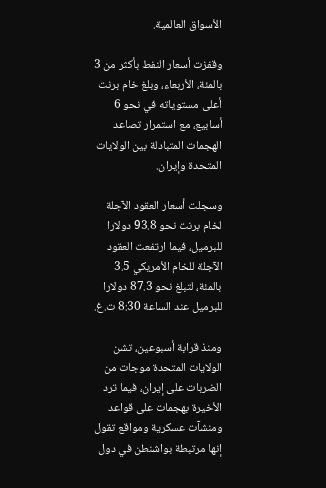الأسواق العالمية.

وقفزت أسعار النفط بأكثر من 3 بالمئة، الأربعاء، وبلغ خام برنت أعلى مستوياته في نحو 6 أسابيع، مع استمرار تصاعد الهجمات المتبادلة بين الولايات المتحدة وإيران.

وسجلت أسعار العقود الآجلة لخام برنت نحو 93.8 دولارا للبرميل، فيما ارتفعت العقود الآجلة للخام الأمريكي 3.5 بالمئة، لتبلغ نحو 87.3 دولارا للبرميل عند الساعة 8:30 ت.غ.

ومنذ قرابة أسبوعين، تشن الولايات المتحدة موجات من الضربات على إيران، فيما ترد الأخيرة بهجمات على قواعد ومنشآت عسكرية ومواقع تقول إنها مرتبطة بواشنطن في دول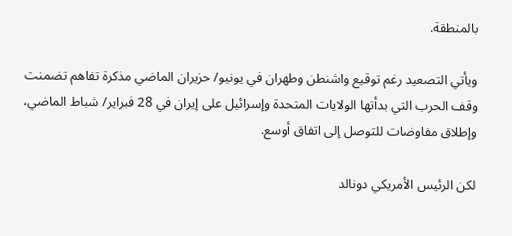بالمنطقة.

ويأتي التصعيد رغم توقيع واشنطن وطهران في يونيو/ حزيران الماضي مذكرة تفاهم تضمنت وقف الحرب التي بدأتها الولايات المتحدة وإسرائيل على إيران في 28 فبراير/ شباط الماضي، وإطلاق مفاوضات للتوصل إلى اتفاق أوسع.

لكن الرئيس الأمريكي دونالد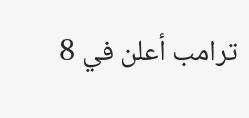ترامب أعلن في 8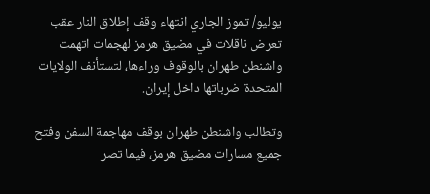يوليو/ تموز الجاري انتهاء وقف إطلاق النار عقب تعرض ناقلات في مضيق هرمز لهجمات اتهمت واشنطن طهران بالوقوف وراءها، لتستأنف الولايات المتحدة ضرباتها داخل إيران.

وتطالب واشنطن طهران بوقف مهاجمة السفن وفتح جميع مسارات مضيق هرمز، فيما تصر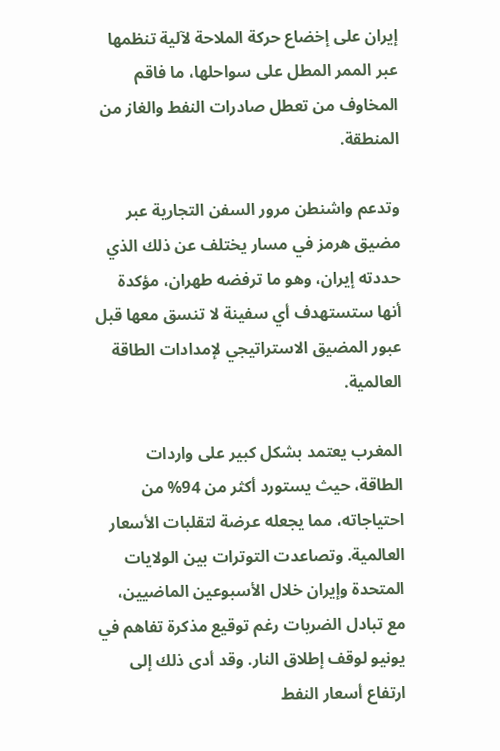إيران على إخضاع حركة الملاحة لآلية تنظمها عبر الممر المطل على سواحلها، ما فاقم المخاوف من تعطل صادرات النفط والغاز من المنطقة.

وتدعم واشنطن مرور السفن التجارية عبر مضيق هرمز في مسار يختلف عن ذلك الذي حددته إيران، وهو ما ترفضه طهران، مؤكدة أنها ستستهدف أي سفينة لا تنسق معها قبل عبور المضيق الاستراتيجي لإمدادات الطاقة العالمية.

المغرب يعتمد بشكل كبير على واردات الطاقة، حيث يستورد أكثر من 94% من احتياجاته، مما يجعله عرضة لتقلبات الأسعار العالمية. وتصاعدت التوترات بين الولايات المتحدة وإيران خلال الأسبوعين الماضيين، مع تبادل الضربات رغم توقيع مذكرة تفاهم في يونيو لوقف إطلاق النار. وقد أدى ذلك إلى ارتفاع أسعار النفط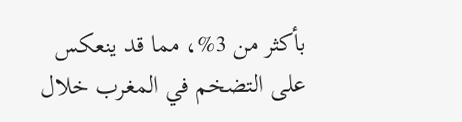بأكثر من 3%، مما قد ينعكس على التضخم في المغرب خلال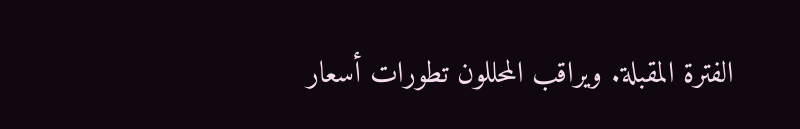الفترة المقبلة. ويراقب المحللون تطورات أسعار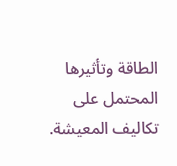الطاقة وتأثيرها المحتمل على تكاليف المعيشة.